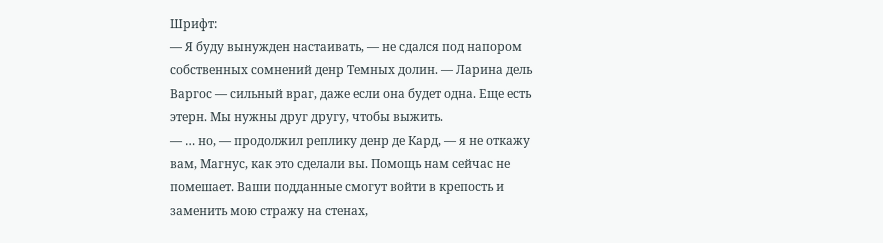Шрифт:
— Я буду вынужден настаивать, — не сдался под напором собственных сомнений денр Темных долин. — Ларина дель Варгос — сильный враг, даже если она будет одна. Еще есть этерн. Мы нужны друг другу, чтобы выжить.
— … но, — продолжил реплику денр де Кард, — я не откажу вам, Магнус, как это сделали вы. Помощь нам сейчас не помешает. Ваши подданные смогут войти в крепость и заменить мою стражу на стенах,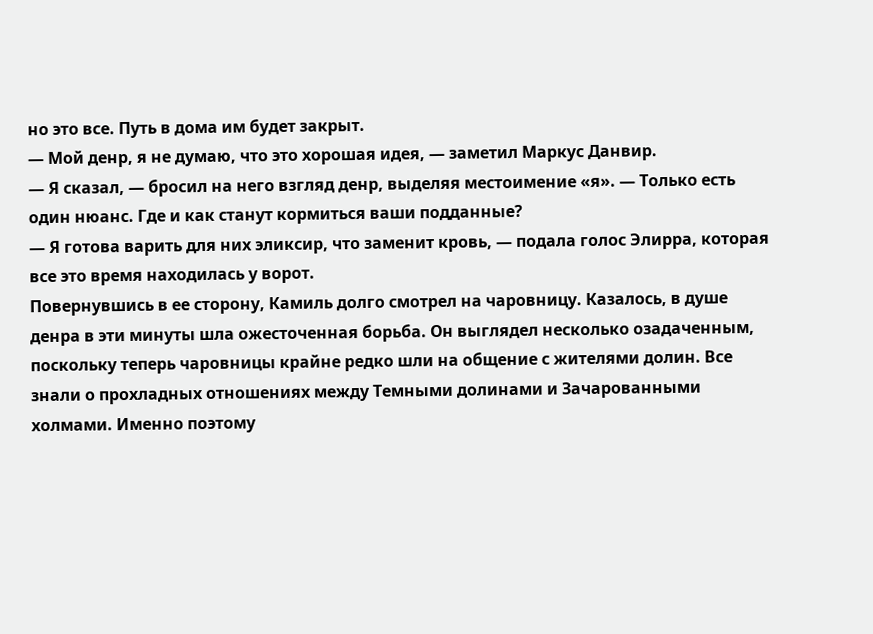но это все. Путь в дома им будет закрыт.
— Мой денр, я не думаю, что это хорошая идея, — заметил Маркус Данвир.
— Я сказал, — бросил на него взгляд денр, выделяя местоимение «я». — Только есть один нюанс. Где и как станут кормиться ваши подданные?
— Я готова варить для них эликсир, что заменит кровь, — подала голос Элирра, которая все это время находилась у ворот.
Повернувшись в ее сторону, Камиль долго смотрел на чаровницу. Казалось, в душе денра в эти минуты шла ожесточенная борьба. Он выглядел несколько озадаченным, поскольку теперь чаровницы крайне редко шли на общение с жителями долин. Все знали о прохладных отношениях между Темными долинами и Зачарованными холмами. Именно поэтому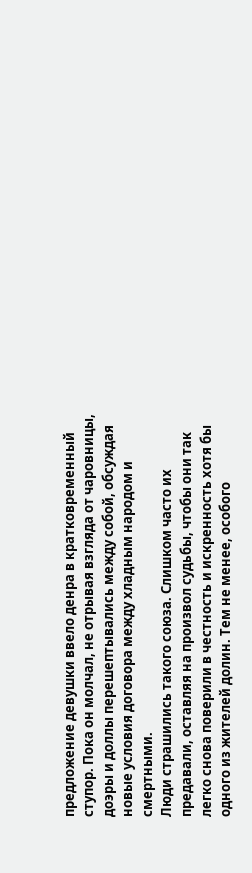предложение девушки ввело денра в кратковременный ступор. Пока он молчал, не отрывая взгляда от чаровницы, доэры и доллы перешептывались между собой, обсуждая новые условия договора между хладным народом и смертными.
Люди страшились такого союза. Слишком часто их предавали, оставляя на произвол судьбы, чтобы они так легко снова поверили в честность и искренность хотя бы одного из жителей долин. Тем не менее, особого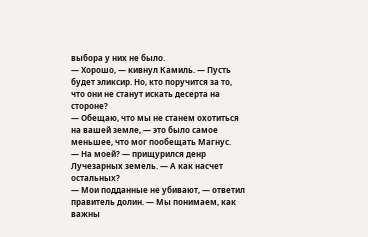выбора у них не было.
— Хорошо, — кивнул Камиль. — Пусть будет эликсир. Но, кто поручится за то, что они не станут искать десерта на стороне?
— Обещаю, что мы не станем охотиться на вашей земле, — это было самое меньшее, что мог пообещать Магнус.
— На моей? — прищурился денр Лучезарных земель. — А как насчет остальных?
— Мои подданные не убивают, — ответил правитель долин. — Мы понимаем, как важны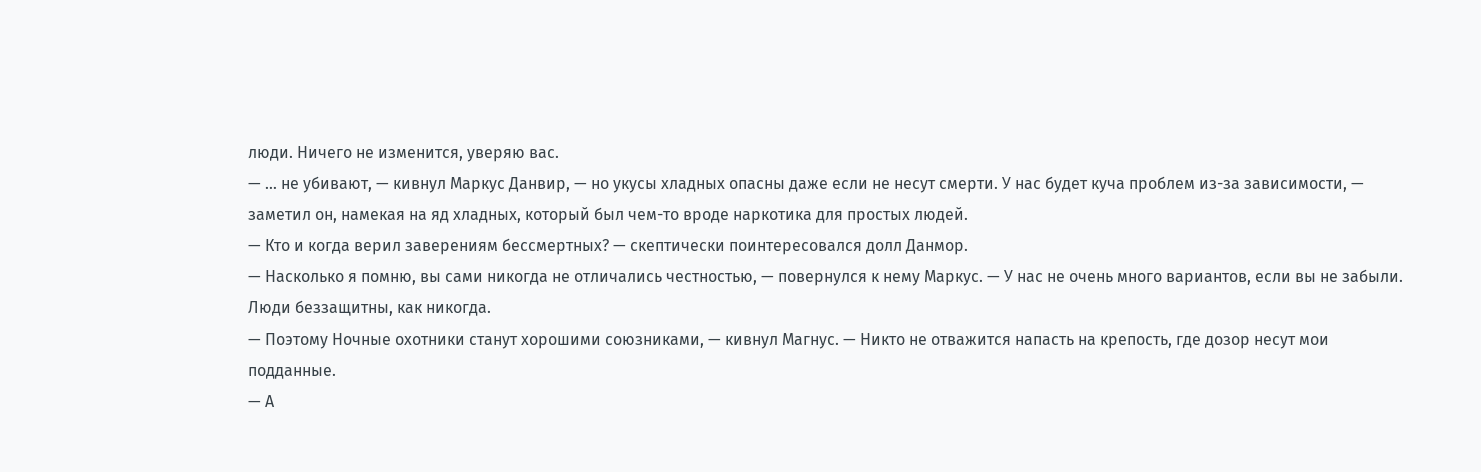люди. Ничего не изменится, уверяю вас.
— … не убивают, — кивнул Маркус Данвир, — но укусы хладных опасны даже если не несут смерти. У нас будет куча проблем из-за зависимости, — заметил он, намекая на яд хладных, который был чем-то вроде наркотика для простых людей.
— Кто и когда верил заверениям бессмертных? — скептически поинтересовался долл Данмор.
— Насколько я помню, вы сами никогда не отличались честностью, — повернулся к нему Маркус. — У нас не очень много вариантов, если вы не забыли. Люди беззащитны, как никогда.
— Поэтому Ночные охотники станут хорошими союзниками, — кивнул Магнус. — Никто не отважится напасть на крепость, где дозор несут мои подданные.
— А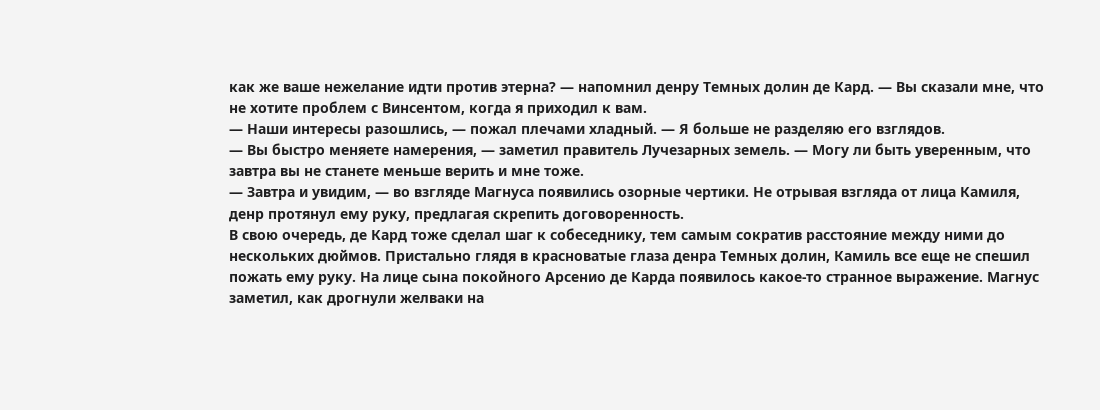как же ваше нежелание идти против этерна? — напомнил денру Темных долин де Кард. — Вы сказали мне, что не хотите проблем с Винсентом, когда я приходил к вам.
— Наши интересы разошлись, — пожал плечами хладный. — Я больше не разделяю его взглядов.
— Вы быстро меняете намерения, — заметил правитель Лучезарных земель. — Могу ли быть уверенным, что завтра вы не станете меньше верить и мне тоже.
— Завтра и увидим, — во взгляде Магнуса появились озорные чертики. Не отрывая взгляда от лица Камиля, денр протянул ему руку, предлагая скрепить договоренность.
В свою очередь, де Кард тоже сделал шаг к собеседнику, тем самым сократив расстояние между ними до нескольких дюймов. Пристально глядя в красноватые глаза денра Темных долин, Камиль все еще не спешил пожать ему руку. На лице сына покойного Арсенио де Карда появилось какое-то странное выражение. Магнус заметил, как дрогнули желваки на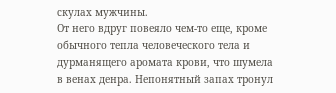скулах мужчины.
От него вдруг повеяло чем-то еще, кроме обычного тепла человеческого тела и дурманящего аромата крови, что шумела в венах денра. Непонятный запах тронул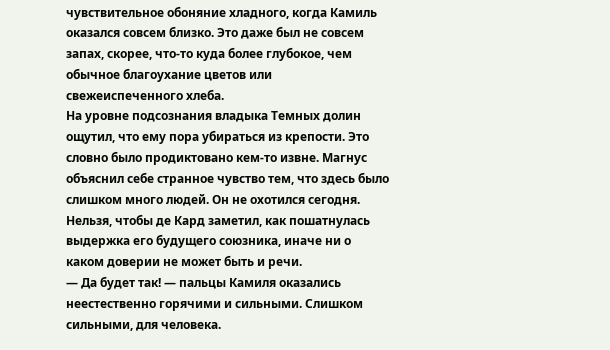чувствительное обоняние хладного, когда Камиль оказался совсем близко. Это даже был не совсем запах, скорее, что-то куда более глубокое, чем обычное благоухание цветов или свежеиспеченного хлеба.
На уровне подсознания владыка Темных долин ощутил, что ему пора убираться из крепости. Это словно было продиктовано кем-то извне. Магнус объяснил себе странное чувство тем, что здесь было слишком много людей. Он не охотился сегодня. Нельзя, чтобы де Кард заметил, как пошатнулась выдержка его будущего союзника, иначе ни о каком доверии не может быть и речи.
— Да будет так! — пальцы Камиля оказались неестественно горячими и сильными. Слишком сильными, для человека.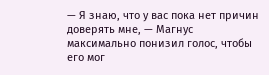— Я знаю, что у вас пока нет причин доверять мне, — Магнус максимально понизил голос, чтобы его мог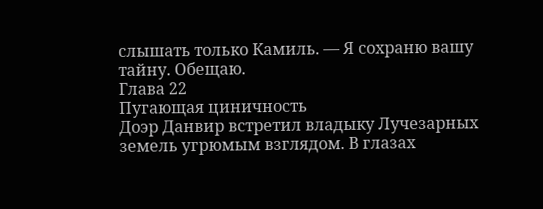слышать только Камиль. — Я сохраню вашу тайну. Обещаю.
Глава 22
Пугающая циничность
Доэр Данвир встретил владыку Лучезарных земель угрюмым взглядом. В глазах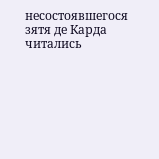несостоявшегося зятя де Карда читались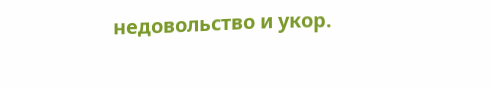недовольство и укор.